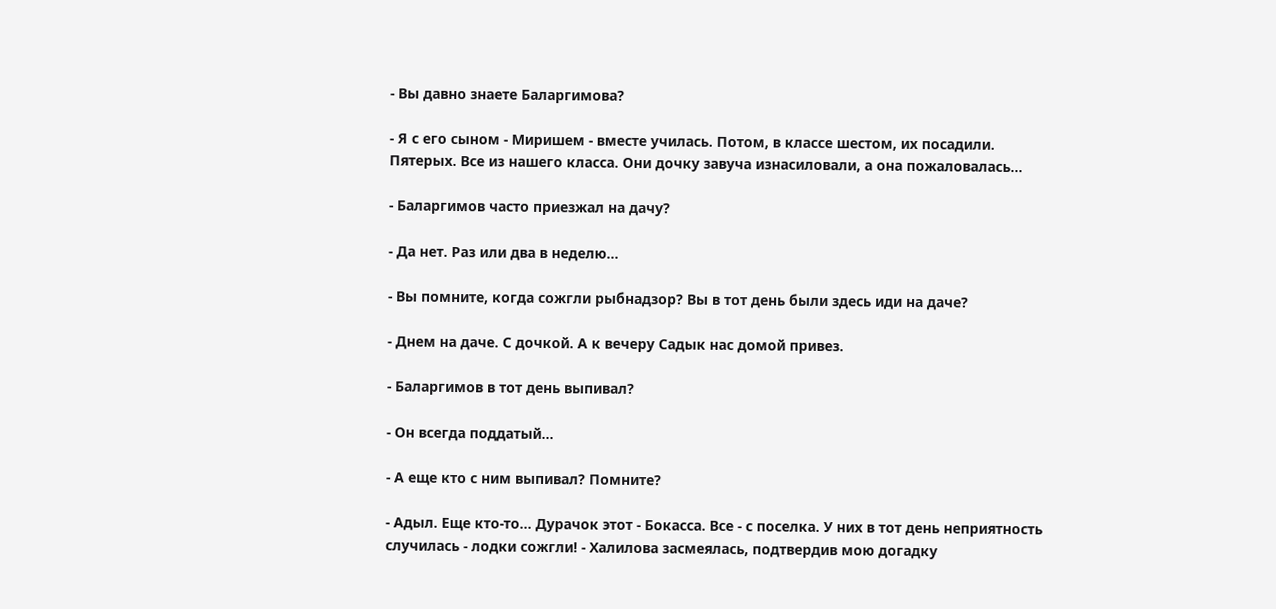- Вы давно знаете Баларгимова?

- Я с его сыном - Миришем - вместе училась. Потом, в классе шестом, их посадили. Пятерых. Все из нашего класса. Они дочку завуча изнасиловали, а она пожаловалась...

- Баларгимов часто приезжал на дачу?

- Да нет. Раз или два в неделю...

- Вы помните, когда сожгли рыбнадзор? Вы в тот день были здесь иди на даче?

- Днем на даче. С дочкой. А к вечеру Садык нас домой привез.

- Баларгимов в тот день выпивал?

- Он всегда поддатый...

- А еще кто с ним выпивал? Помните?

- Адыл. Еще кто-то... Дурачок этот - Бокасса. Все - с поселка. У них в тот день неприятность случилась - лодки сожгли! - Халилова засмеялась, подтвердив мою догадку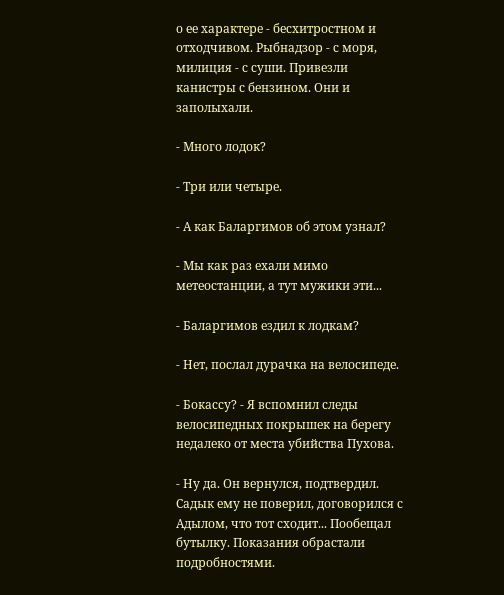о ее характере - бесхитростном и отходчивом. Рыбнадзор - с моря, милиция - с суши. Привезли канистры с бензином. Они и заполыхали.

- Много лодок?

- Три или четыре.

- А как Баларгимов об этом узнал?

- Мы как раз ехали мимо метеостанции, а тут мужики эти...

- Баларгимов ездил к лодкам?

- Нет, послал дурачка на велосипеде.

- Бокассу? - Я вспомнил следы велосипедных покрышек на берегу недалеко от места убийства Пухова.

- Ну да. Он вернулся, подтвердил. Садык ему не поверил, договорился с Адылом, что тот сходит... Пообещал бутылку. Показания обрастали подробностями.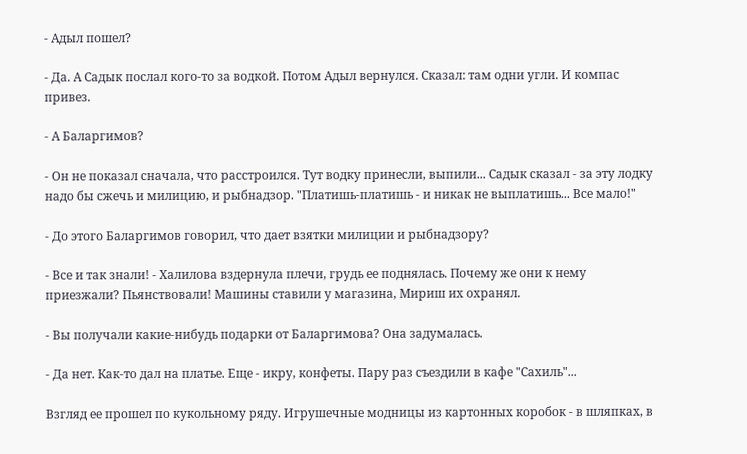- Адыл пошел?

- Да. А Садык послал кого-то за водкой. Потом Адыл вернулся. Сказал: там одни угли. И компас привез.

- А Баларгимов?

- Он не показал сначала, что расстроился. Тут водку принесли, выпили... Садык сказал - за эту лодку надо бы сжечь и милицию, и рыбнадзор. "Платишь-платишь - и никак не выплатишь... Все мало!"

- До этого Баларгимов говорил, что дает взятки милиции и рыбнадзору?

- Все и так знали! - Халилова вздернула плечи, грудь ее поднялась. Почему же они к нему приезжали? Пьянствовали! Машины ставили у магазина, Мириш их охранял.

- Вы получали какие-нибудь подарки от Баларгимова? Она задумалась.

- Да нет. Как-то дал на платье. Еще - икру, конфеты. Пару раз съездили в кафе "Сахиль"...

Взгляд ее прошел по кукольному ряду. Игрушечные модницы из картонных коробок - в шляпках, в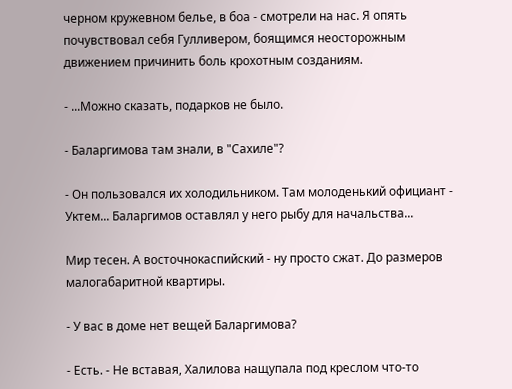черном кружевном белье, в боа - смотрели на нас. Я опять почувствовал себя Гулливером, боящимся неосторожным движением причинить боль крохотным созданиям.

- ...Можно сказать, подарков не было.

- Баларгимова там знали, в "Сахиле"?

- Он пользовался их холодильником. Там молоденький официант - Уктем... Баларгимов оставлял у него рыбу для начальства...

Мир тесен. А восточнокаспийский - ну просто сжат. До размеров малогабаритной квартиры.

- У вас в доме нет вещей Баларгимова?

- Есть. - Не вставая, Халилова нащупала под креслом что-то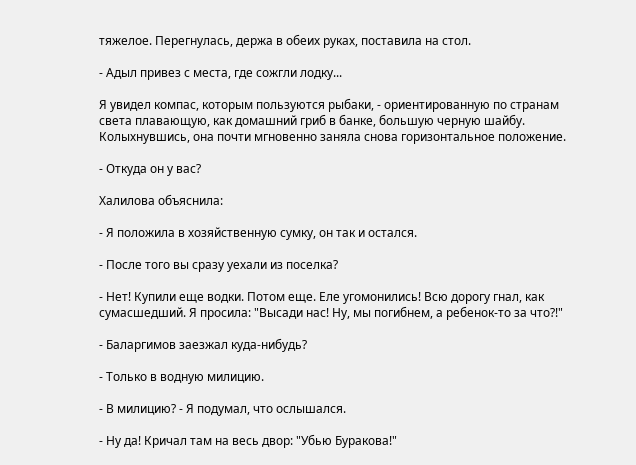тяжелое. Перегнулась, держа в обеих руках, поставила на стол.

- Адыл привез с места, где сожгли лодку...

Я увидел компас, которым пользуются рыбаки, - ориентированную по странам света плавающую, как домашний гриб в банке, большую черную шайбу. Колыхнувшись, она почти мгновенно заняла снова горизонтальное положение.

- Откуда он у вас?

Халилова объяснила:

- Я положила в хозяйственную сумку, он так и остался.

- После того вы сразу уехали из поселка?

- Нет! Купили еще водки. Потом еще. Еле угомонились! Всю дорогу гнал, как сумасшедший. Я просила: "Высади нас! Ну, мы погибнем, а ребенок-то за что?!"

- Баларгимов заезжал куда-нибудь?

- Только в водную милицию.

- В милицию? - Я подумал, что ослышался.

- Ну да! Кричал там на весь двор: "Убью Буракова!"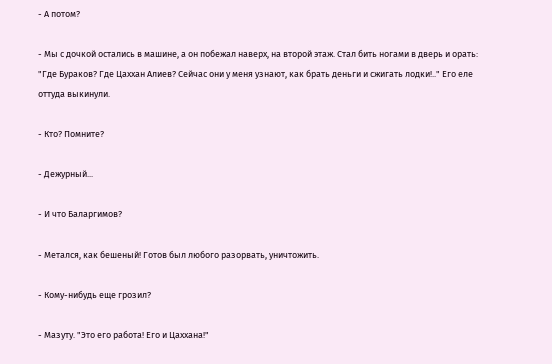- А потом?

- Мы с дочкой остались в машине, а он побежал наверх, на второй этаж. Стал бить ногами в дверь и орать: "Где Бураков? Где Цаххан Алиев? Сейчас они у меня узнают, как брать деньги и сжигать лодки!.." Его еле оттуда выкинули.

- Кто? Помните?

- Дежурный...

- И что Баларгимов?

- Метался, как бешеный! Готов был любого разорвать, уничтожить.

- Кому-нибудь еще грозил?

- Мазуту. "Это его работа! Его и Цаххана!"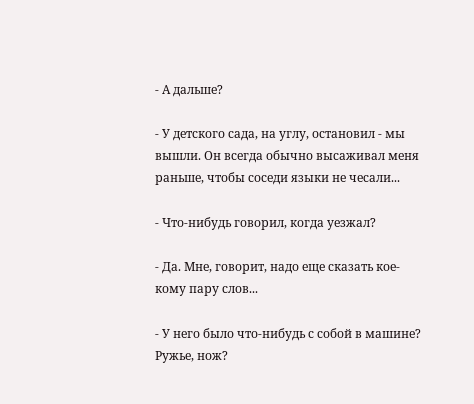- А дальше?

- У детского сада, на углу, остановил - мы вышли. Он всегда обычно высаживал меня раньше, чтобы соседи языки не чесали...

- Что-нибудь говорил, когда уезжал?

- Да. Мне, говорит, надо еще сказать кое-кому пару слов...

- У него было что-нибудь с собой в машине? Ружье, нож?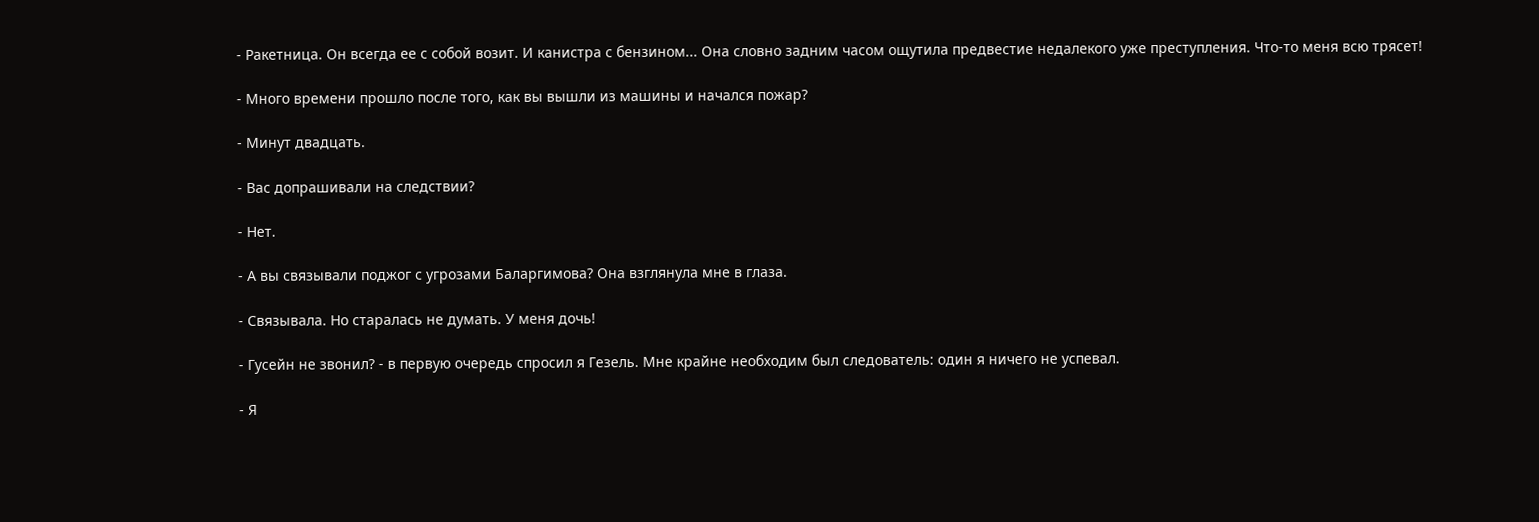- Ракетница. Он всегда ее с собой возит. И канистра с бензином... Она словно задним часом ощутила предвестие недалекого уже преступления. Что-то меня всю трясет!

- Много времени прошло после того, как вы вышли из машины и начался пожар?

- Минут двадцать.

- Вас допрашивали на следствии?

- Нет.

- А вы связывали поджог с угрозами Баларгимова? Она взглянула мне в глаза.

- Связывала. Но старалась не думать. У меня дочь!

- Гусейн не звонил? - в первую очередь спросил я Гезель. Мне крайне необходим был следователь: один я ничего не успевал.

- Я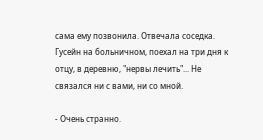сама ему позвонила. Отвечала соседка. Гусейн на больничном, поехал на три дня к отцу, в деревню, "нервы лечить"... Не связался ни с вами, ни со мной.

- Очень странно.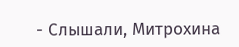- Слышали, Митрохина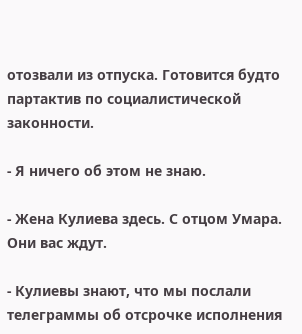отозвали из отпуска. Готовится будто партактив по социалистической законности.

- Я ничего об этом не знаю.

- Жена Кулиева здесь. С отцом Умара. Они вас ждут.

- Кулиевы знают, что мы послали телеграммы об отсрочке исполнения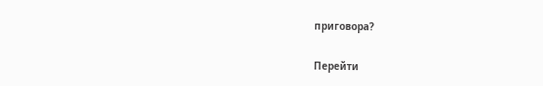приговора?

Перейти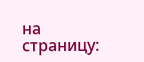на страницу: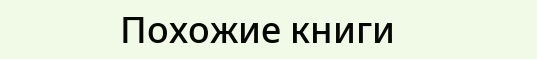Похожие книги